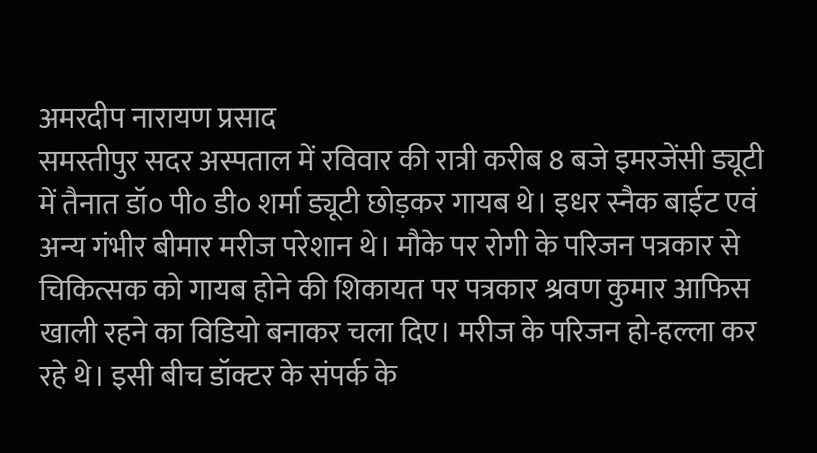अमरदीप नारायण प्रसाद
समस्तीपुर सदर अस्पताल में रविवार की रात्री करीब 8 बजे इमरजेंसी ड्यूटी में तैनात डॉ० पी० डी० शर्मा ड्यूटी छोड़कर गायब थे। इधर स्नैक बाईट एवं अन्य गंभीर बीमार मरीज परेशान थे। मौके पर रोगी के परिजन पत्रकार से चिकित्सक को गायब होने की शिकायत पर पत्रकार श्रवण कुमार आफिस खाली रहने का विडियो बनाकर चला दिए। मरीज के परिजन हो-हल्ला कर रहे थे। इसी बीच डॉक्टर के संपर्क के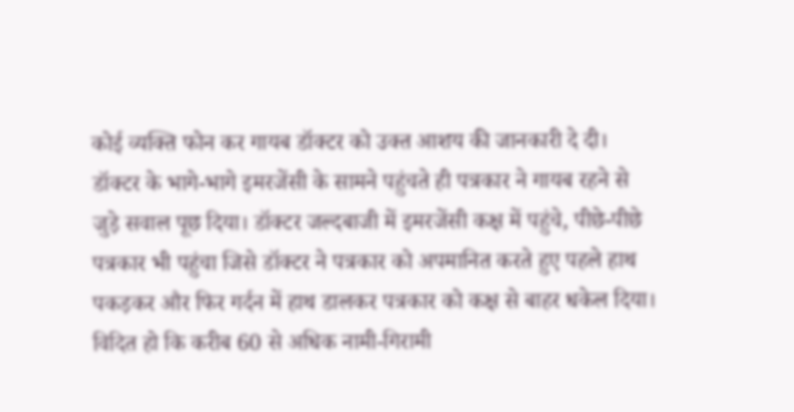कोई व्यक्ति फोन कर गायब डॉक्टर को उक्त आशय की जानकारी दे दी। डॉक्टर के भागे-भागे इमरजेंसी के सामने पहुंचते ही पत्रकार ने गायब रहने से जुड़े सवाल पूछ दिया। डॉक्टर जल्दबाजी में इमरजेंसी कक्ष में पहुंचे, पीछे-पीछे पत्रकार भी पहुंचा जिसे डॉक्टर ने पत्रकार को अपमानित करते हुए पहले हाथ पकड़कर और फिर गर्दन में हाथ डालकर पत्रकार को कक्ष से बाहर धकेल दिया। विदित हो कि करीब 60 से अधिक नामी-गिरामी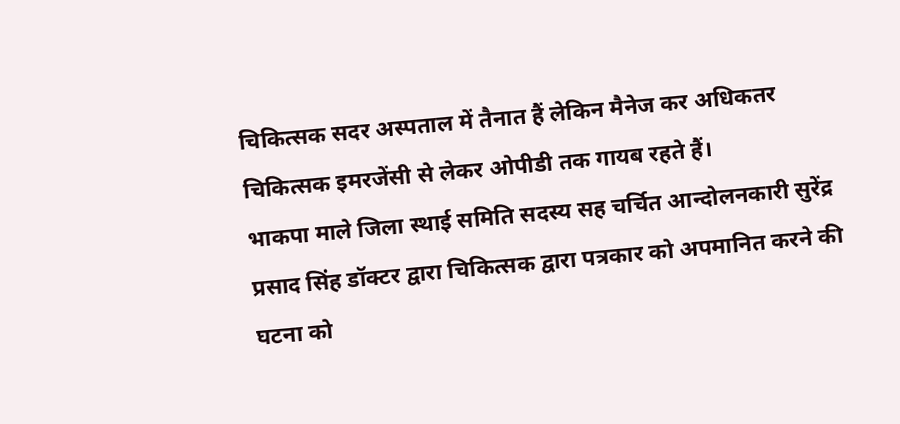चिकित्सक सदर अस्पताल में तैनात हैं लेकिन मैनेज कर अधिकतर चिकित्सक इमरजेंसी से लेकर ओपीडी तक गायब रहते हैं।
भाकपा माले जिला स्थाई समिति सदस्य सह चर्चित आन्दोलनकारी सुरेंद्र प्रसाद सिंह डॉक्टर द्वारा चिकित्सक द्वारा पत्रकार को अपमानित करने की घटना को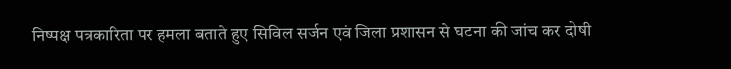निष्पक्ष पत्रकारिता पर हमला बताते हुए सिविल सर्जन एवं जिला प्रशासन से घटना की जांच कर दोषी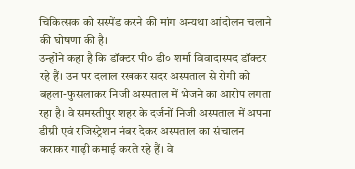चिकित्सक को सस्पेंड करने की मांग अन्यथा आंदोलन चलाने की घोषणा की है।
उन्होंने कहा है कि डॉक्टर पी० डी० शर्मा विवादास्पद डॉक्टर रहे हैं। उन पर दलाल रखकर सदर अस्पताल से रोगी को बहला-फुसलाकर निजी अस्पताल में भेजने का आरोप लगता रहा है। वे समस्तीपुर शहर के दर्जनों निजी अस्पताल में अपना डीग्री एवं रजिस्ट्रेशन नंबर देकर अस्पताल का संचालन कराकर गाढ़ी कमाई करते रहे हैं। वे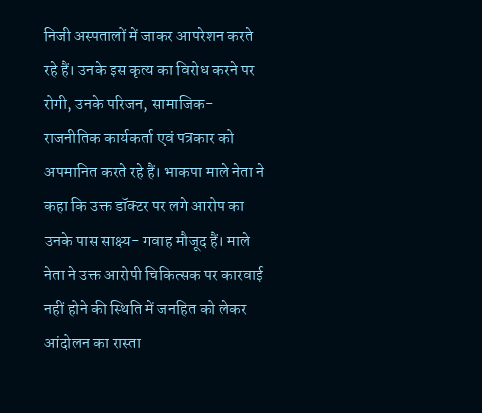निजी अस्पतालों में जाकर आपरेशन करते रहे हैं। उनके इस कृत्य का विरोध करने पर रोगी, उनके परिजन, सामाजिक-राजनीतिक कार्यकर्ता एवं पत्रकार को अपमानित करते रहे हैं। भाकपा माले नेता ने कहा कि उक्त डॉक्टर पर लगे आरोप का उनके पास साक्ष्य- गवाह मौजूद हैं। माले नेता ने उक्त आरोपी चिकित्सक पर कारवाई नहीं होने की स्थिति में जनहित को लेकर आंदोलन का रास्ता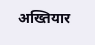अख्तियार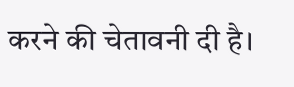करने की चेतावनी दी है।